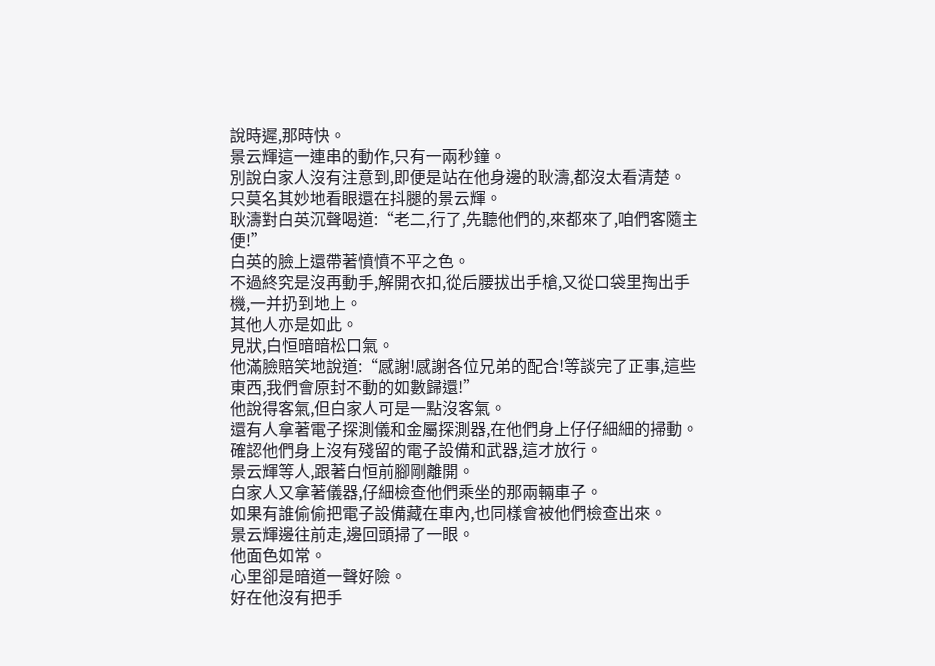說時遲,那時快。
景云輝這一連串的動作,只有一兩秒鐘。
別說白家人沒有注意到,即便是站在他身邊的耿濤,都沒太看清楚。
只莫名其妙地看眼還在抖腿的景云輝。
耿濤對白英沉聲喝道:“老二,行了,先聽他們的,來都來了,咱們客隨主便!”
白英的臉上還帶著憤憤不平之色。
不過終究是沒再動手,解開衣扣,從后腰拔出手槍,又從口袋里掏出手機,一并扔到地上。
其他人亦是如此。
見狀,白恒暗暗松口氣。
他滿臉賠笑地說道:“感謝!感謝各位兄弟的配合!等談完了正事,這些東西,我們會原封不動的如數歸還!”
他說得客氣,但白家人可是一點沒客氣。
還有人拿著電子探測儀和金屬探測器,在他們身上仔仔細細的掃動。
確認他們身上沒有殘留的電子設備和武器,這才放行。
景云輝等人,跟著白恒前腳剛離開。
白家人又拿著儀器,仔細檢查他們乘坐的那兩輛車子。
如果有誰偷偷把電子設備藏在車內,也同樣會被他們檢查出來。
景云輝邊往前走,邊回頭掃了一眼。
他面色如常。
心里卻是暗道一聲好險。
好在他沒有把手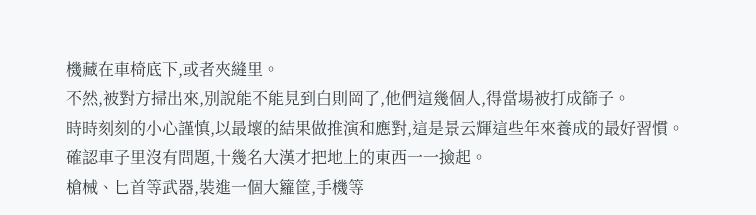機藏在車椅底下,或者夾縫里。
不然,被對方掃出來,別說能不能見到白則岡了,他們這幾個人,得當場被打成篩子。
時時刻刻的小心謹慎,以最壞的結果做推演和應對,這是景云輝這些年來養成的最好習慣。
確認車子里沒有問題,十幾名大漢才把地上的東西一一撿起。
槍械、匕首等武器,裝進一個大籮筐,手機等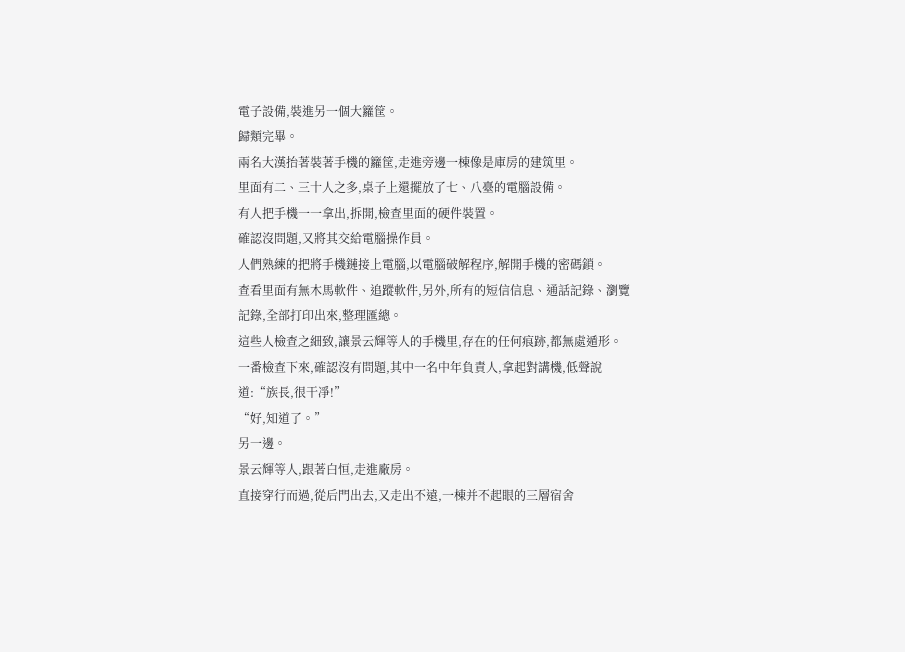電子設備,裝進另一個大籮筐。
歸類完畢。
兩名大漢抬著裝著手機的籮筐,走進旁邊一棟像是庫房的建筑里。
里面有二、三十人之多,桌子上還擺放了七、八臺的電腦設備。
有人把手機一一拿出,拆開,檢查里面的硬件裝置。
確認沒問題,又將其交給電腦操作員。
人們熟練的把將手機鏈接上電腦,以電腦破解程序,解開手機的密碼鎖。
查看里面有無木馬軟件、追蹤軟件,另外,所有的短信信息、通話記錄、瀏覽記錄,全部打印出來,整理匯總。
這些人檢查之細致,讓景云輝等人的手機里,存在的任何痕跡,都無處遁形。
一番檢查下來,確認沒有問題,其中一名中年負責人,拿起對講機,低聲說道:“族長,很干凈!”
“好,知道了。”
另一邊。
景云輝等人,跟著白恒,走進廠房。
直接穿行而過,從后門出去,又走出不遠,一棟并不起眼的三層宿舍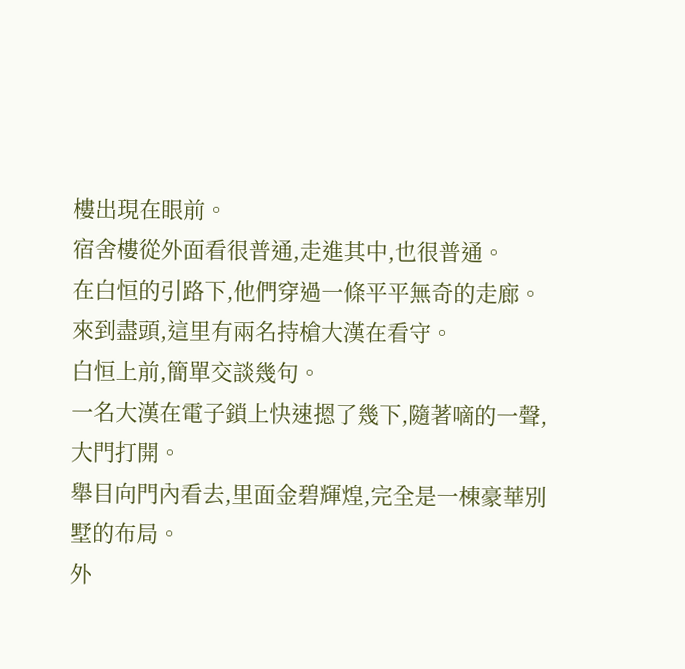樓出現在眼前。
宿舍樓從外面看很普通,走進其中,也很普通。
在白恒的引路下,他們穿過一條平平無奇的走廊。
來到盡頭,這里有兩名持槍大漢在看守。
白恒上前,簡單交談幾句。
一名大漢在電子鎖上快速摁了幾下,隨著嘀的一聲,大門打開。
舉目向門內看去,里面金碧輝煌,完全是一棟豪華別墅的布局。
外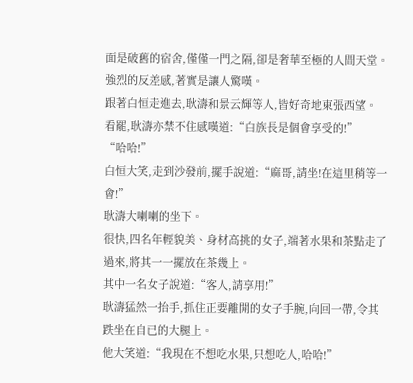面是破舊的宿舍,僅僅一門之隔,卻是奢華至極的人間天堂。
強烈的反差感,著實是讓人驚嘆。
跟著白恒走進去,耿濤和景云輝等人,皆好奇地東張西望。
看罷,耿濤亦禁不住感嘆道:“白族長是個會享受的!”
“哈哈!”
白恒大笑,走到沙發前,擺手說道:“麻哥,請坐!在這里稍等一會!”
耿濤大喇喇的坐下。
很快,四名年輕貌美、身材高挑的女子,端著水果和茶點走了過來,將其一一擺放在茶幾上。
其中一名女子說道:“客人,請享用!”
耿濤猛然一抬手,抓住正要離開的女子手腕,向回一帶,令其跌坐在自已的大腿上。
他大笑道:“我現在不想吃水果,只想吃人,哈哈!”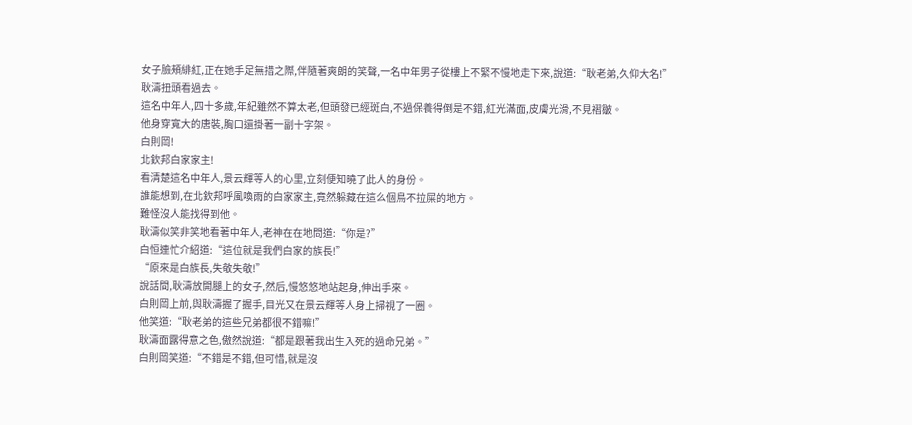女子臉頰緋紅,正在她手足無措之際,伴隨著爽朗的笑聲,一名中年男子從樓上不緊不慢地走下來,說道:“耿老弟,久仰大名!”
耿濤扭頭看過去。
這名中年人,四十多歲,年紀雖然不算太老,但頭發已經斑白,不過保養得倒是不錯,紅光滿面,皮膚光滑,不見褶皺。
他身穿寬大的唐裝,胸口還掛著一副十字架。
白則岡!
北欽邦白家家主!
看清楚這名中年人,景云輝等人的心里,立刻便知曉了此人的身份。
誰能想到,在北欽邦呼風喚雨的白家家主,竟然躲藏在這么個鳥不拉屎的地方。
難怪沒人能找得到他。
耿濤似笑非笑地看著中年人,老神在在地問道:“你是?”
白恒連忙介紹道:“這位就是我們白家的族長!”
“原來是白族長,失敬失敬!”
說話間,耿濤放開腿上的女子,然后,慢悠悠地站起身,伸出手來。
白則岡上前,與耿濤握了握手,目光又在景云輝等人身上掃視了一圈。
他笑道:“耿老弟的這些兄弟都很不錯嘛!”
耿濤面露得意之色,傲然說道:“都是跟著我出生入死的過命兄弟。”
白則岡笑道:“不錯是不錯,但可惜,就是沒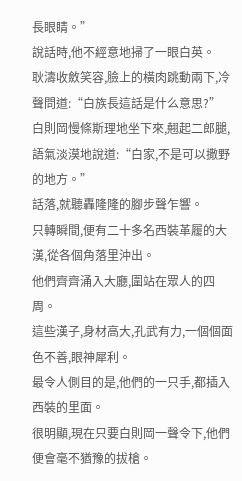長眼睛。”
說話時,他不經意地掃了一眼白英。
耿濤收斂笑容,臉上的橫肉跳動兩下,冷聲問道:“白族長這話是什么意思?”
白則岡慢條斯理地坐下來,翹起二郎腿,語氣淡漠地說道:“白家,不是可以撒野的地方。”
話落,就聽轟隆隆的腳步聲乍響。
只轉瞬間,便有二十多名西裝革履的大漢,從各個角落里沖出。
他們齊齊涌入大廳,圍站在眾人的四周。
這些漢子,身材高大,孔武有力,一個個面色不善,眼神犀利。
最令人側目的是,他們的一只手,都插入西裝的里面。
很明顯,現在只要白則岡一聲令下,他們便會毫不猶豫的拔槍。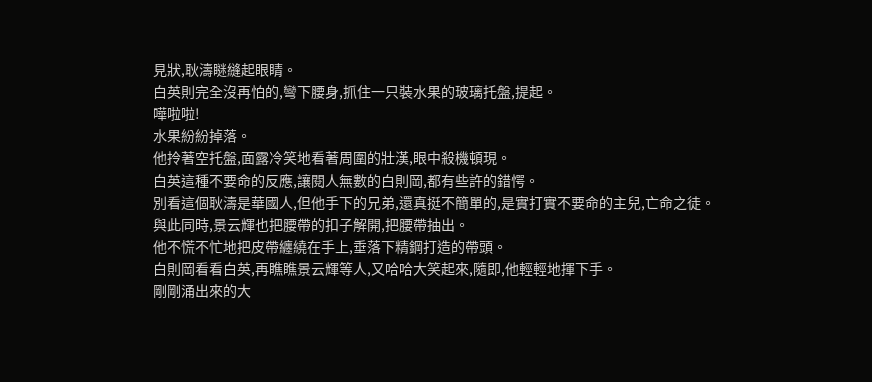見狀,耿濤瞇縫起眼睛。
白英則完全沒再怕的,彎下腰身,抓住一只裝水果的玻璃托盤,提起。
嘩啦啦!
水果紛紛掉落。
他拎著空托盤,面露冷笑地看著周圍的壯漢,眼中殺機頓現。
白英這種不要命的反應,讓閱人無數的白則岡,都有些許的錯愕。
別看這個耿濤是華國人,但他手下的兄弟,還真挺不簡單的,是實打實不要命的主兒,亡命之徒。
與此同時,景云輝也把腰帶的扣子解開,把腰帶抽出。
他不慌不忙地把皮帶纏繞在手上,垂落下精鋼打造的帶頭。
白則岡看看白英,再瞧瞧景云輝等人,又哈哈大笑起來,隨即,他輕輕地揮下手。
剛剛涌出來的大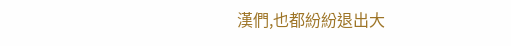漢們,也都紛紛退出大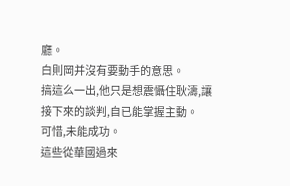廳。
白則岡并沒有要動手的意思。
搞這么一出,他只是想震懾住耿濤,讓接下來的談判,自已能掌握主動。
可惜,未能成功。
這些從華國過來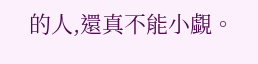的人,還真不能小覷。